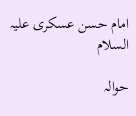امام حسن عسکری علیہ السلام

حوالہ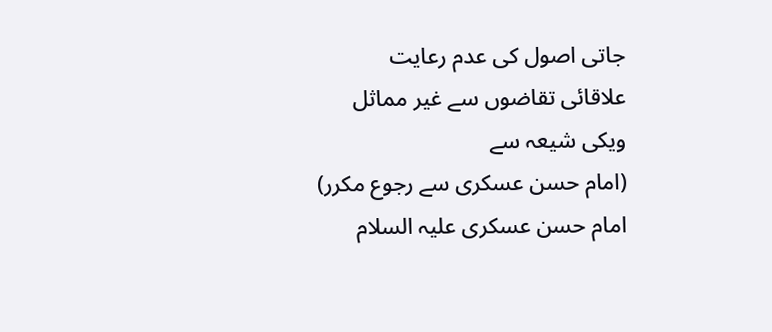جاتی اصول کی عدم رعایت
علاقائی تقاضوں سے غیر مماثل
ویکی شیعہ سے
(امام حسن عسکری سے رجوع مکرر)
امام حسن عسکری علیہ السلام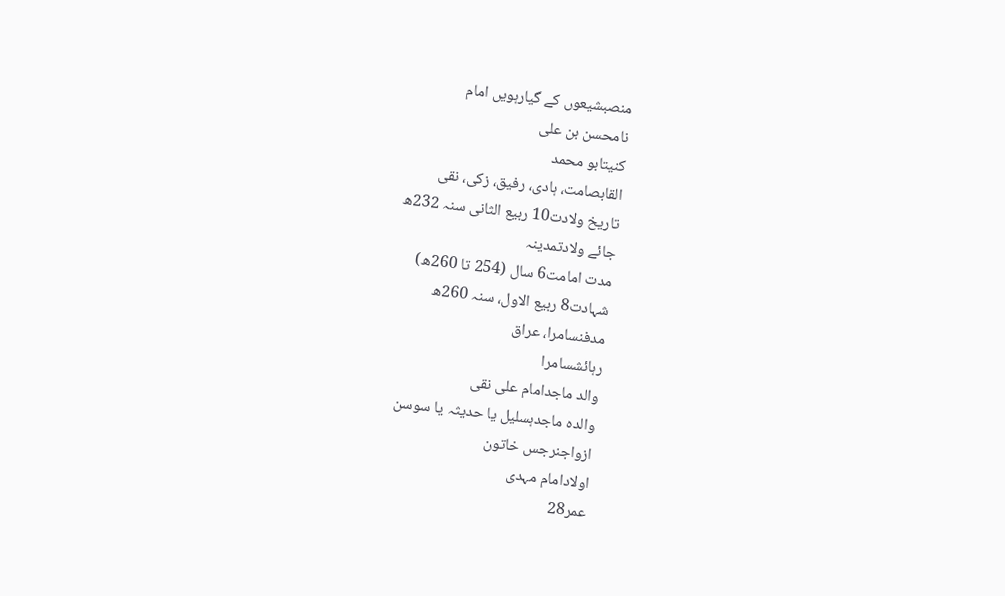منصبشیعوں کے گیارہویں امام
نامحسن بن علی
کنیتابو محمد
القابصامت، ہادی، رفیق، زکی، نقی
تاریخ ولادت10 ربیع الثانی سنہ 232ھ
جائے ولادتمدینہ
مدت امامت6 سال (254 تا 260ھ)
شہادت8 ربیع الاول، سنہ 260ھ
مدفنسامرا، عراق
رہائشسامرا
والد ماجدامام علی نقی
والدہ ماجدہسلیل یا حدیثہ یا سوسن
ازواجنرجس خاتون
اولادامام مہدی
عمر28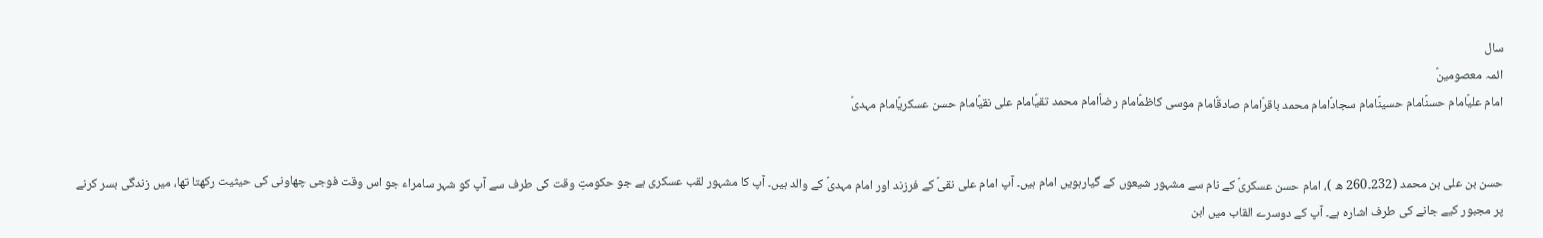سال
ائمہ معصومینؑ
امام علیؑامام حسنؑامام حسینؑامام سجادؑامام محمد باقرؑامام صادقؑامام موسی کاظمؑامام رضاؑامام محمد تقیؑامام علی نقیؑامام حسن عسکریؑامام مہدیؑ


حسن بن علی بن محمد (232۔260 ھ )، امام حسن عسکریؑ کے نام سے مشہور شیعوں کے گیارہویں امام ہیں۔ آپ امام علی نقیؑ کے فرزند اور امام مہدیؑ کے والد ہیں۔ آپ کا مشہور لقب عسکری ہے جو حکومتِ وقت کی طرف سے آپ کو شہر سامراء جو اس وقت فوجی چھاونی کی حیثیت رکھتا تھا، میں زندگی بسر کرنے پر مجبور کیے جانے کی طرف اشارہ ہے۔ آپ کے دوسرے القاب میں ابن‌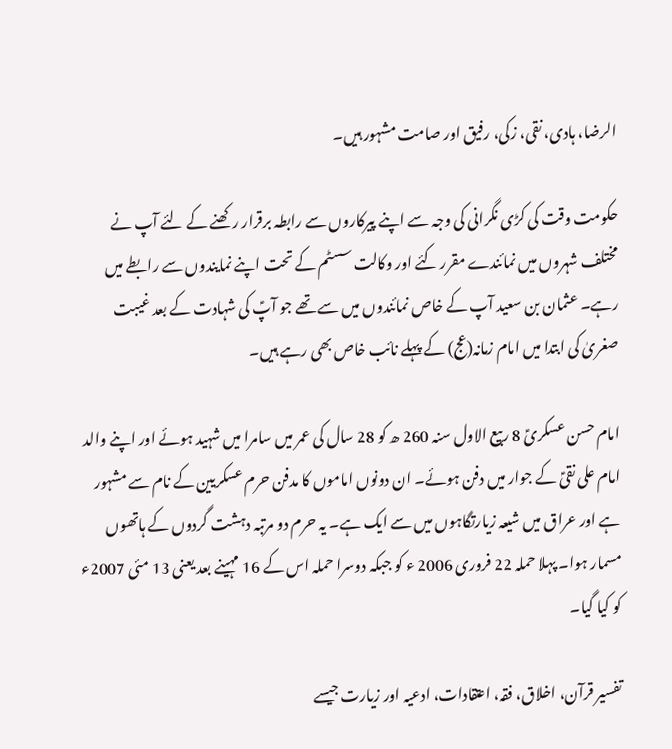الرضا، ہادی، نقی، زکی، رفیق اور صامت مشہور ہیں۔

حکومت وقت کی کڑی نگرانی کی وجہ سے اپنے پیرکاروں سے رابطہ برقرار رکھنے کے لئے آپ نے مختلف شہروں میں نمائندے مقرر کئے اور وکالت سسٹم کے تحت اپنے نمایندوں سے رابطے میں رہے۔ عثمان بن سعید آپ کے خاص نمائندوں میں سے تھے جو آپؑ کی شہادت کے بعد غیبت صغریٰ کی ابتدا میں امام زمانہ(عج) کے پہلے نائب خاص بھی رہے ہیں۔

امام حسن عسکریؑ 8 ربیع الاول سنہ 260 ھ کو 28 سال کی عمر میں سامرا میں شہید ہوئے اور اپنے والد امام علی نقیؑ کے جوار میں دفن ہوئے۔ ان دونوں اماموں کا مدفن حرم عسکریین کے نام سے مشہور ہے اور عراق میں شیعہ زیارتگاہوں میں سے ایک ہے۔ یہ حرم دو مرتبہ دہشت گردوں کے ہاتھوں مسمار ہوا۔ پہلا حملہ 22 فروری 2006 ء کو جبکہ دوسرا حملہ اس کے 16 مہینے بعد یعنی 13 مئی 2007ء کو کیا گیا۔

تفسیر قرآن، اخلاق، فقہ، اعتقادات، ادعیہ اور زیارت جیسے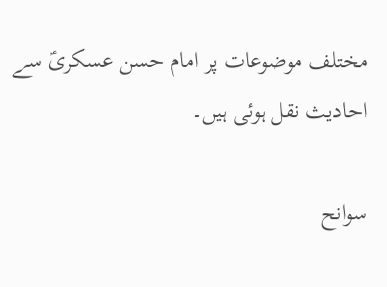مختلف موضوعات پر امام حسن عسکریؑ سے احادیث نقل ہوئی ہیں۔

سوانح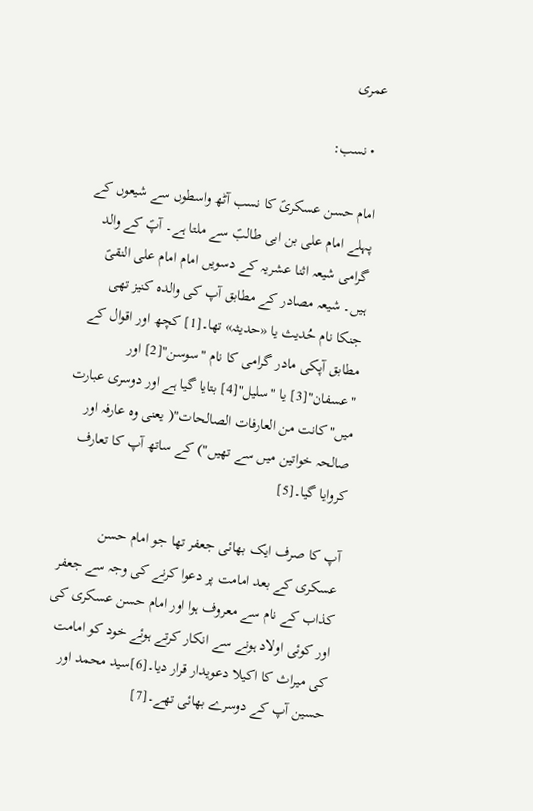عمری

  • نسب:

امام حسن عسکریؑ کا نسب آٹھ واسطوں سے شیعوں کے پہلے امام علی بن ابی طالبؑ سے ملتا ہے۔ آپؑ کے والد گرامی شیعہ اثنا عشریہ کے دسویں امام امام علی النقیؑ ہیں۔ شیعہ مصادر کے مطابق آپ کی والدہ کنیز تھی جنکا نام حُدیث یا «حدیثہ» تھا۔[1] کچھ اور اقوال کے مطابق آپکی مادر گرامی کا نام "سوسن"[2] اور "عسفان"[3] یا "سلیل"[4] بتایا گیا ہے اور دوسری عبارت میں"کانت من العارفات الصالحات"( یعنی وہ عارفہ اور صالحہ خواتین میں سے تھیں") کے ساتھ آپ کا تعارف کروایا گیا۔[5]

آپ کا صرف ایک بھائی جعفر تھا جو امام حسن عسکری کے بعد امامت پر دعوا کرنے کی وجہ سے جعفر کذاب کے نام سے معروف ہوا اور امام حسن عسکری کی اور کوئی اولاد ہونے سے انکار کرتے ہوئے خود کو امامت کی میراث کا اکیلا دعویدار قرار دیا۔[6]سید محمد اور حسین آپ کے دوسرے بھائی تھے۔[7]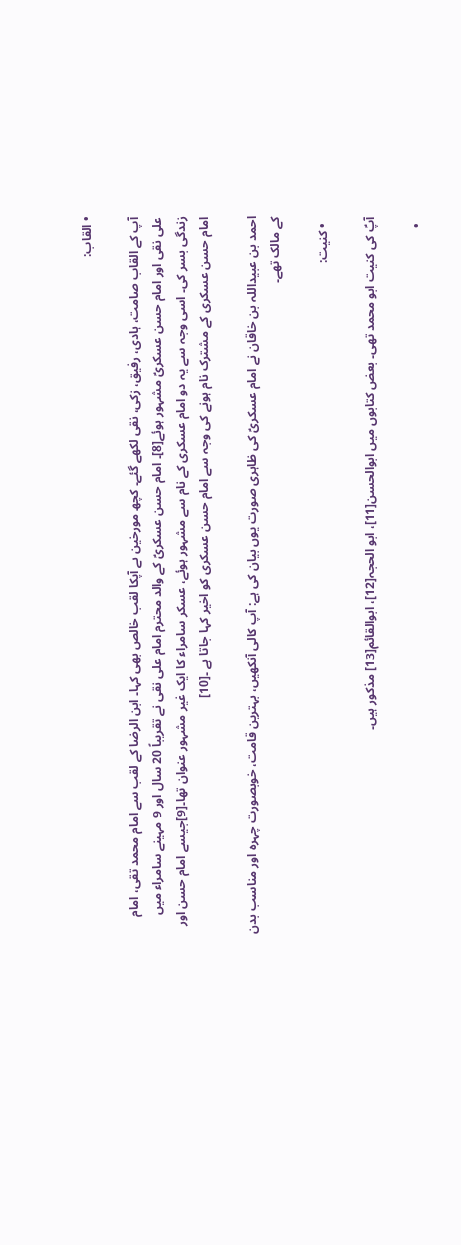• القاب:

آپ کے القاب صامت، ہادی، رفیق، زکی، نقی لکھے گئے۔ کچھ مورخین ںے آپکا لقب خالص بھی کہا۔ ابن الرضا کے لقب سے امام محمد تقی، امام علی نقی اور امام حسن عسکریؑ مشہور ہوئے[8]۔ امام حسن عسکریؑ کے والد محترم امام علی نقی نے تقریباً 20 سال اور 9 مہینے سامراء میں زندگی بسر کی۔ اسی وجہ سے یہ دو امام عسکری کے نام سے مشہور ہوئے، عسکر سامراء کا ایک غیر مشہور عنوان تھا۔[9]جیسے امام حسن اور امام حسن عسکری کے مشترک نام ہونے کی وجہ سے امام حسن عسکری کو اخیر کہا جاتا ہے ۔[10]

احمد بن عبیداللہ بن خاقان نے امام عسکریؑ کی ظاہری صورت یوں بیان کی ہے: آپ کالی آنکھیں، بہترین قامت، خوبصورت چہرہ اور مناسب بدن کے مالک تھے۔

  • کنیت:

آپؑ کی کنیت ابو محمد تھی۔ بعض کتابوں میں ابوالحسن[11]، ابو الحجہ[12]، ابوالقائم[13] مذکور ہیں۔

  •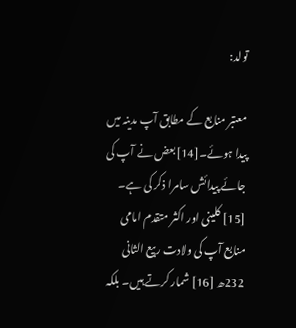تولد:

معتبر منابع کے مطابق آپ مدینہ میں پیدا ہوئے۔[14]بعض نے آپ کی جائے پیدائش سامرا ذکر کی ہے۔ [15] کلینی اور اکثر متقدم امامی منابع آپ کی ولادت ربیع الثانی 232ھ [16] شمار کرتے ہیں۔ بلکہ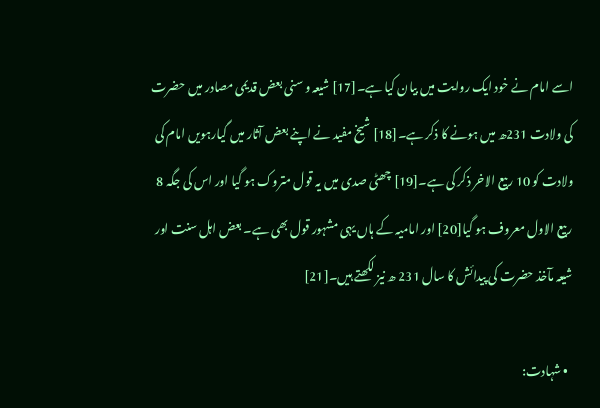اسے امام نے خود ایک روایت میں بیان کیا ہے۔[17] شیعہ و سنی بعض قدیمی مصادر میں حضرت کی ولادت 231ھ میں ہونے کا ذکر ہے۔[18] شیخ مفید نے اپنے بعض آثار میں گیارہویں امام کی ولادت کو 10 ربیع الاخر ذکر کی ہے۔[19] چھٹی صدی میں یہ قول متروک ہو گیا اور اس کی جگہ 8 ربیع الاول معروف ہو گیا[20] اور امامیہ کے ہاں یہی مشہور قول بھی ہے۔ بعض اہل سنت اور شیعہ مآخذ حضرت کی پیدائش کا سال 231 ھ نیز لکھتے ہیں۔[21]

  • شہادت: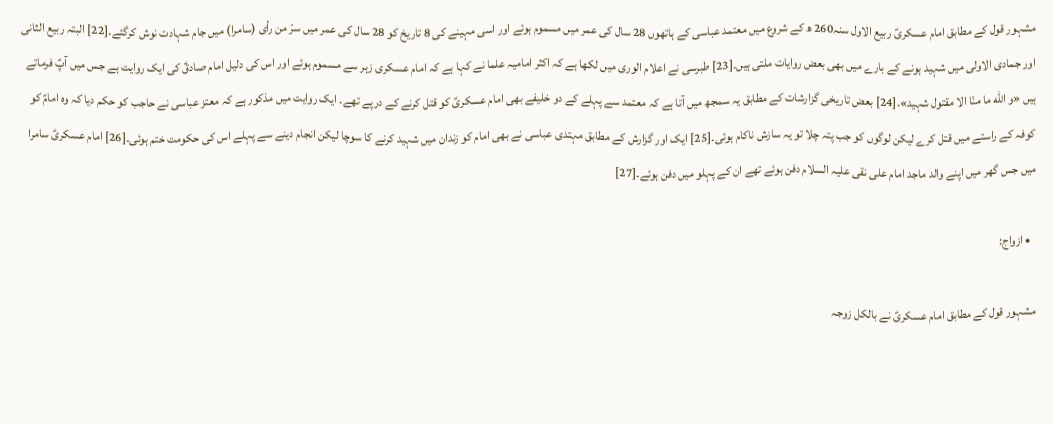مشہور قول کے مطابق امام عسکریؑ ربیع الاول سنہ260 ھ کے شروع میں معتمد عباسی کے ہاتھوں 28 سال کی عمر میں مسموم ہوئے اور اسی مہینے کی 8 تاریخ کو 28 سال کی عمر میں سرّ من رأی (سامرا) میں جام شہادت نوش کرگئے۔[22] البتہ ربیع الثانی اور جمادی الاولی میں شہید ہونے کے بارے میں بھی بعض روایات ملتی ہیں۔[23] طبرسی نے اعلام الوری میں لکھا ہے کہ اکثر امامیہ علما نے کہا ہے کہ امام عسکری زہر سے مسموم ہوئے اور اس کی دلیل امام صادقؑ کی ایک روایت ہے جس میں آپؑ فرماتے ہیں «و الله ما منّا الا مقتول شہيد».[24] بعض تاریخی گزارشات کے مطابق یہ سمجھ میں آتا ہے کہ معتمد سے پہلے کے دو خلیفے بھی امام عسکریؑ کو قتل کرنے کے درپے تھے۔ ایک روایت میں مذکور ہے کہ معتز عباسی نے حاجب کو حکم دیا کہ وہ امامؑ کو کوفہ کے راستے میں قتل کرے لیکن لوگوں کو جب پتہ چلا تو یہ سازش ناکام ہوئی۔[25] ایک اور گزارش کے مطابق مہتدی عباسی نے بھی امام کو زندان میں شہید کرنے کا سوچا لیکن انجام دینے سے پہلے اس کی حکومت ختم ہوئی۔[26] امام عسکریؑ سامرا میں جس گھر میں اپنے والد ماجد امام علی نقی علیہ السلام دفن ہوئے تھے ان کے پہلو میں دفن ہوئے۔[27]

  • ازواج:

مشہور قول کے مطابق امام عسکریؑ نے بالکل زوجہ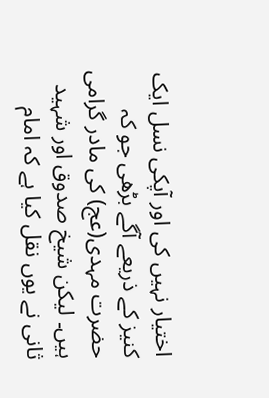اختیار نہیں کی اور آپکی نسل ایک کنیز کے ذریعے آگے بڑھی جو کہ حضرت مہدی(عج) کی مادر گرامی ہیں۔ لیکن شیخ صدوق اور شہید ثانی نے یوں نقل کیا ہے کہ امام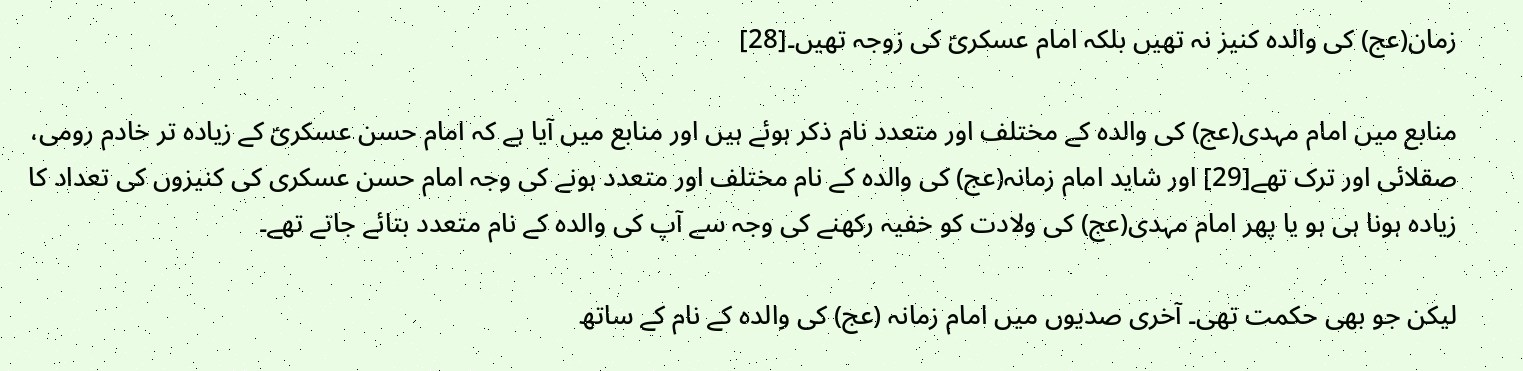زمان(عج) کی والدہ کنیز نہ تھیں بلکہ امام عسکریؑ کی زوجہ تھیں۔[28]

منابع میں امام مہدی(عج) کی والدہ کے مختلف اور متعدد نام ذکر ہوئے ہیں اور منابع میں آیا ہے کہ امام حسن عسکریؑ کے زیادہ تر خادم رومی، صقلائی اور ترک تھے[29] اور شاید امام زمانہ(عج) کی والدہ کے نام مختلف اور متعدد ہونے کی وجہ امام حسن عسکری کی کنیزوں کی تعداد کا زیادہ ہونا ہی ہو یا پھر امام مہدی(عج) کی ولادت کو خفیہ رکھنے کی وجہ سے آپ کی والدہ کے نام متعدد بتائے جاتے تھے۔

لیکن جو بھی حکمت تھی۔ آخری صدیوں میں امام زمانہ (عج) کی والدہ کے نام کے ساتھ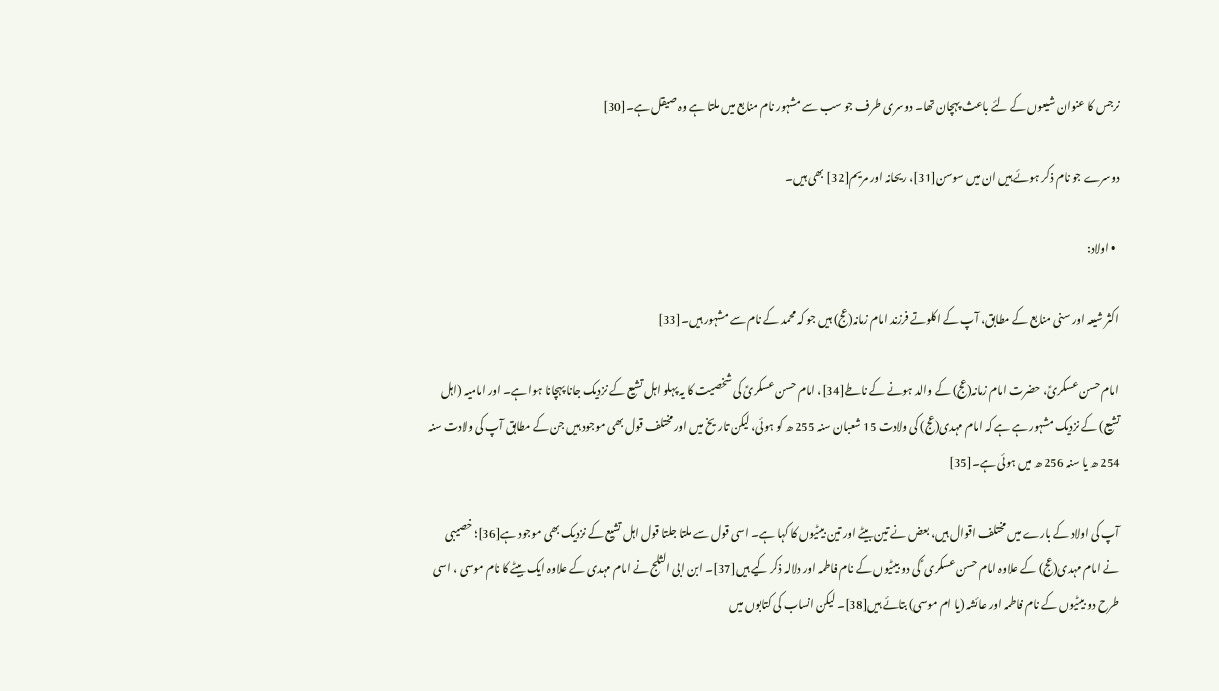نرجس کا عنوان شیعوں کے لئے باعث پہچان تھا۔ دوسری طرف جو سب سے مشہور نام منابع میں ملتا ہے وہ صیقل ہے۔[30]

دوسرے جو نام ذکر ہوئے ہیں ان میں سوسن[31]، ریحانہ اور مریم[32] بھی ہیں۔

  • اولاد:

اکثر شیعہ اور سنی منابع کے مطابق، آپ کے اکلوتے فرزند امام زمانہ(عج) ہیں جو کہ محمد کے نام سے مشہور ہیں۔[33]

امام حسن عسکریؑ، حضرت امام زمانہ(عج) کے والد ہونے کے ناطے[34]، امام حسن عسکریؑ کی شخصیت کا یہ پہلو اہل تشیع کے نزدیک جانا پہچانا ہوا ہے۔ اور امامیہ (اہل تشیع) کے نزدیک مشہور ہے ہے کہ امام مہدی(عج) کی ولادت 15 شعبان سنہ 255 ھ کو ہوئی، لیکن تاریخ میں اور مختلف قول بھی موجود ہیں جن کے مطابق آپ کی ولادت سنہ 254 ھ یا سنہ 256 ھ میں ہوئی ہے۔[35]

آپ کی اولاد کے بارے میں مختلف اقوال ہیں، بعض نے تین بیٹے اور تین بیٹیوں کا کہا ہے۔ اسی قول سے ملتا جلتا قول اہل تشیع کے نزدیک بھی موجود ہے[36]؛ خصیبی نے امام مہدی(عج) کے علاوہ امام حسن عسکری ؑ کی دو بیٹیوں کے نام فاطمہ اور دلالہ ذکر کیے ہیں[37]۔ ابن ابی الثلج نے امام مہدی کے علاوہ ایک بیٹے کا نام موسی ، اسی طرح دو بیٹیوں کے نام فاطمہ اور عائشہ (یا ام موسی) بتائے ہیں[38]۔ لیکن انساب کی کتابوں میں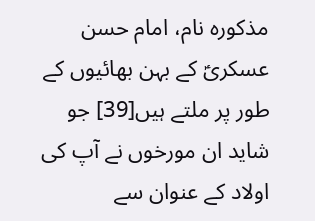مذکورہ نام، امام حسن عسکریؑ کے بہن بھائیوں کے طور پر ملتے ہیں[39] جو شاید ان مورخوں نے آپ کی اولاد کے عنوان سے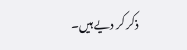ذکر کر دیے ہیں۔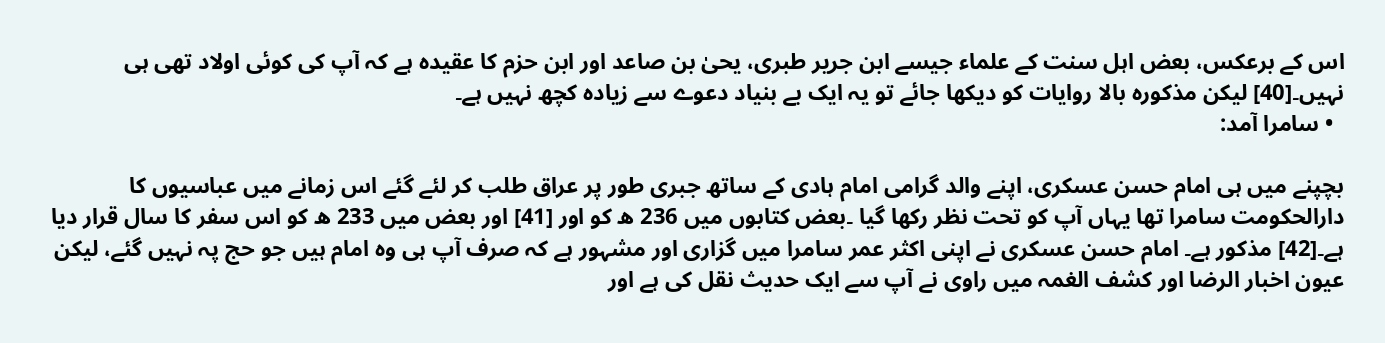اس کے برعکس، بعض اہل سنت کے علماء جیسے ابن جریر طبری، یحیٰ بن صاعد اور ابن حزم کا عقیدہ ہے کہ آپ کی کوئی اولاد تھی ہی نہیں۔[40] لیکن مذکورہ بالا روایات کو دیکھا جائے تو یہ ایک بے بنیاد دعوے سے زیادہ کچھ نہیں ہے۔
  • سامرا آمد:

بچپنے میں ہی امام حسن عسکری، اپنے والد گرامی امام ہادی کے ساتھ جبری طور پر عراق طلب کر لئے گئے اس زمانے میں عباسیوں کا دارالحکومت سامرا تھا یہاں آپ کو تحت نظر رکھا گیا ۔بعض کتابوں میں 236 ھ کو اور [41] اور بعض میں 233 ھ کو اس سفر کا سال قرار دیا ہے۔[42] مذکور ہے۔ امام حسن عسکری نے اپنی اکثر عمر سامرا میں گزاری اور مشہور ہے کہ صرف آپ ہی وہ امام ہیں جو حج پہ نہیں گئے، لیکن عیون اخبار الرضا اور کشف الغمہ میں راوی نے آپ سے ایک حدیث نقل کی ہے اور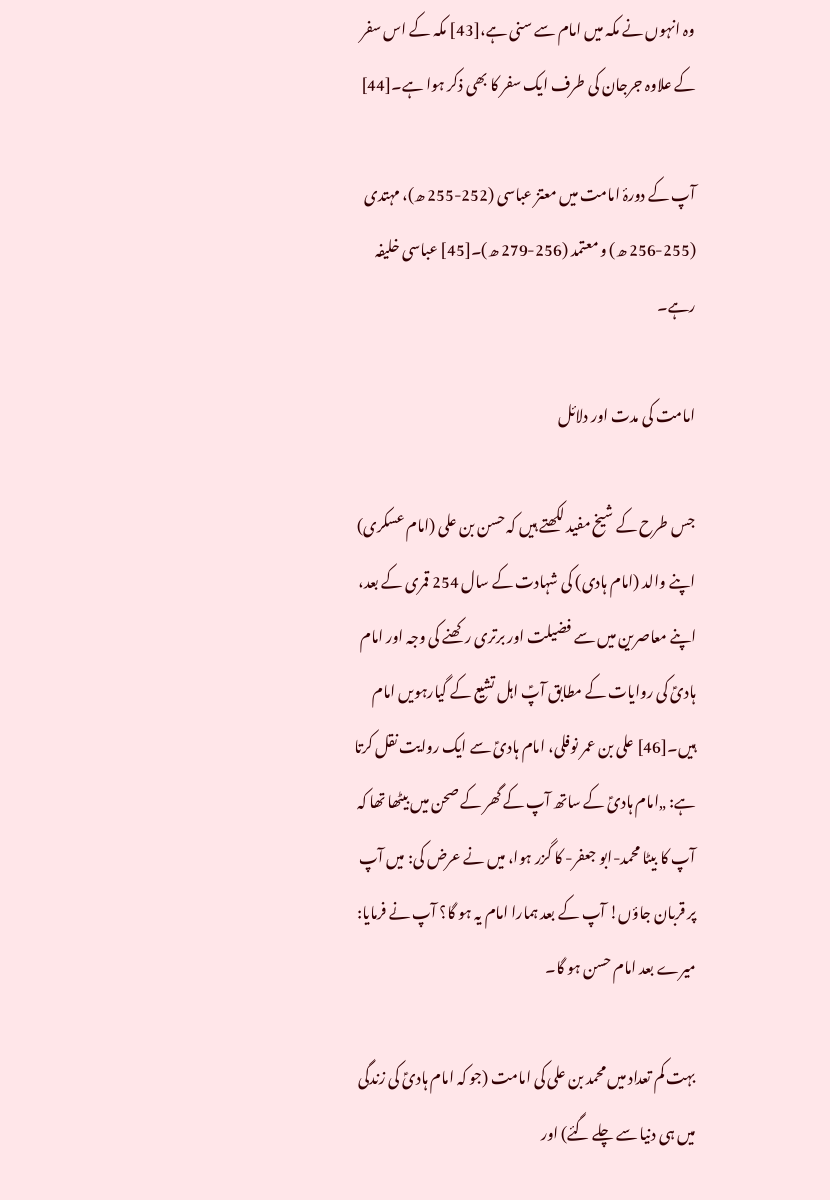وہ انہوں نے مکہ میں امام سے سنی ہے،[43] مکہ کے اس سفر کے علاوہ جرجان کی طرف ایک سفر کا بھی ذکر ہوا ہے۔[44]

آپ کے دورۂ امامت میں معتز عباسی (252-255 ھ)، مہتدی (255-256 ھ) و معتمد (256-279 ھ)۔[45] عباسی خلیفہ رہے۔

امامت کی مدت اور دلائل

جس طرح کے شیخ مفید لکھتے ہیں کہ حسن بن علی (امام عسکری) اپنے والد (امام ہادی) کی شہادت کے سال 254 قمری کے بعد، اپنے معاصرین میں سے فضیلت اور برتری رکھنے کی وجہ اور امام ہادیؑ کی روایات کے مطابق آپؑ اہل تشیع کے گیارہویں امام ہیں۔[46] علی بن عمر نوفلی، امام ہادیؑ سے ایک روایت نقل کرتا ہے: „امام ہادیؑ کے ساتھ آپ کے گھر کے صحن میں بیٹھا تھا کہ آپ کا بیٹا محمد-ابو جعفر- کا گزر ہوا، میں نے عرض کی: میں آپ پر قربان جاؤں! آپ کے بعد ہمارا امام یہ ہو گا؟ آپ نے فرمایا: میرے بعد امام حسن ہو گا۔

بہت کم تعداد میں محمد بن علی کی امامت (جو کہ امام ہادیؑ کی زندگی میں ہی دنیا سے چلے گئے) اور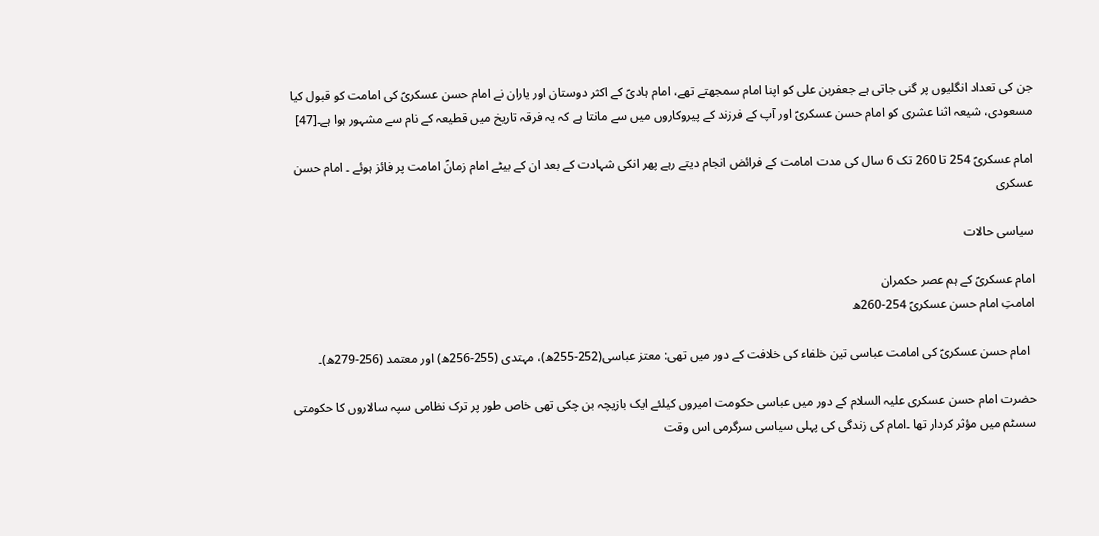جن کی تعداد انگلیوں پر گنی جاتی ہے جعفربن علی کو اپنا امام سمجھتے تھے، امام ہادیؑ کے اکثر دوستان اور یاران نے امام حسن عسکریؑ کی امامت کو قبول کیا مسعودی، شیعہ اثنا عشری کو امام حسن عسکریؑ اور آپ کے فرزند کے پیروکاروں میں سے مانتا ہے کہ یہ فرقہ تاریخ میں قطیعہ کے نام سے مشہور ہوا ہے۔[47]

امام عسکریؑ 254 تا 260 تک 6 سال کی مدت امامت کے فرائض انجام دیتے رہے پھر انکی شہادت کے بعد ان کے بیٹے امام زمانؑ امامت پر فائز ہوئے ۔ امام حسن عسکری

سیاسی حالات

امام عسکریؑ کے ہم عصر حکمران
امامتِ امام حسن عسکریؑ 254-260ھ

  امام حسن عسکریؑ کی امامت عباسی تین خلفاء کی خلافت کے دور میں تھی: معتز عباسی(252-255ھ)، مہتدی (255-256ھ) اور معتمد (256-279ھ)۔

حضرت امام حسن عسکری علیہ السلام کے دور میں عباسی حکومت امیروں کیلئے ایک بازیچہ بن چکی تھی خاص طور پر ترک نظامی سپہ سالاروں کا حکومتی سسٹم میں مؤثر کردار تھا ۔امام کی زندگی کی پہلی سیاسی سرگرمی اس وقت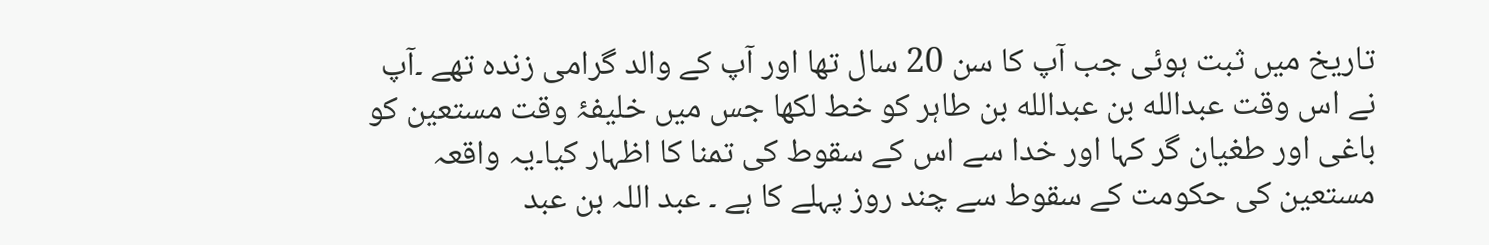تاریخ میں ثبت ہوئی جب آپ کا سن 20 سال تھا اور آپ کے والد گرامی زندہ تھے ۔آپ نے اس وقت عبدالله بن عبدالله بن طاہر کو خط لکھا جس میں خلیفۂ وقت مستعین کو باغی اور طغیان گر کہا اور خدا سے اس کے سقوط کی تمنا کا اظہار کیا۔یہ واقعہ مستعین کی حکومت کے سقوط سے چند روز پہلے کا ہے ۔ عبد اللہ بن عبد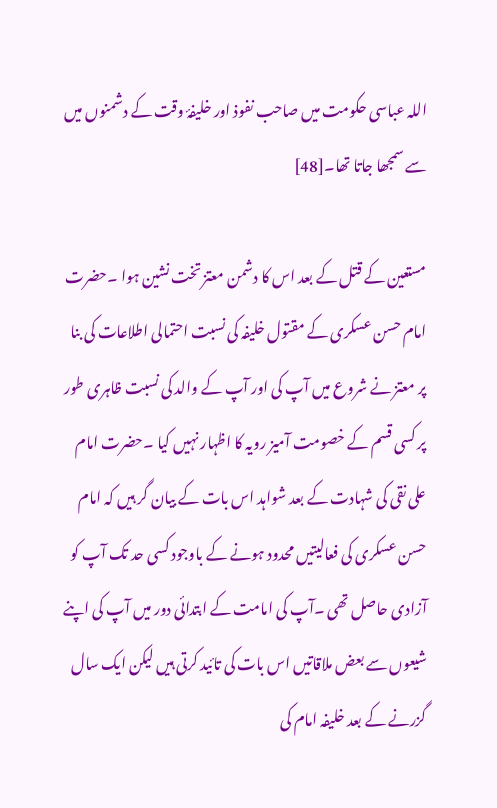اللہ عباسی حکومت میں صاحب نفوذ اور خلیفۂ وقت کے دشمنوں میں سے سمجھا جاتا تھا۔[48]

مستعین کے قتل کے بعد اس کا دشمن معتز تخت نشین ہوا ۔حضرت امام حسن عسکری کے مقتول خلیفہ کی نسبت احتمالی اطلاعات کی بنا پر معتز نے شروع میں آپ کی اور آپ کے والد کی نسبت ظاہری طور پر کسی قسم کے خصومت آمیز رویہ کا اظہار نہیں کیا ۔حضرت امام علی نقی کی شہادت کے بعد شواہد اس بات کے بیان گر ہیں کہ امام حسن عسکری کی فعالیتیں محدود ہونے کے باوجود کسی حد تک آپ کو آزادی حاصل تھی ۔آپ کی امامت کے ابتدائی دور میں آپ کی اپنے شیعوں سے بعض ملاقاتیں اس بات کی تائید کرتی ہیں لیکن ایک سال گزرنے کے بعد خلیفہ امام کی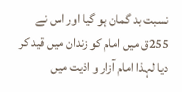نسبت بد گمان ہو گیا اور اس نے 255ق میں امام کو زندان میں قید کر دیا لہذا امام آزار و اذیت میں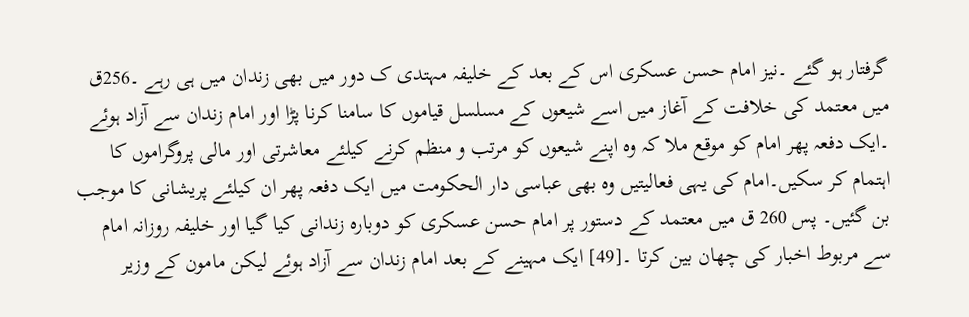گرفتار ہو گئے ۔نیز امام حسن عسکری اس کے بعد کے خلیفہ مہتدی ک دور میں بھی زندان میں ہی رہے ۔256ق میں معتمد کی خلافت کے آغاز میں اسے شیعوں کے مسلسل قیاموں کا سامنا کرنا پڑا اور امام زندان سے آزاد ہوئے ۔ایک دفعہ پھر امام کو موقع ملا کہ وہ اپنے شیعوں کو مرتب و منظم کرنے کیلئے معاشرتی اور مالی پروگراموں کا اہتمام کر سکیں۔امام کی یہی فعالیتیں وہ بھی عباسی دار الحکومت میں ایک دفعہ پھر ان کیلئے پریشانی کا موجب بن گئیں۔ پس 260 ق میں معتمد کے دستور پر امام حسن عسکری کو دوبارہ زندانی کیا گیا اور خلیفہ روزانہ امام سے مربوط اخبار کی چھان بین کرتا ۔[49] ایک مہینے کے بعد امام زندان سے آزاد ہوئے لیکن مامون کے وزیر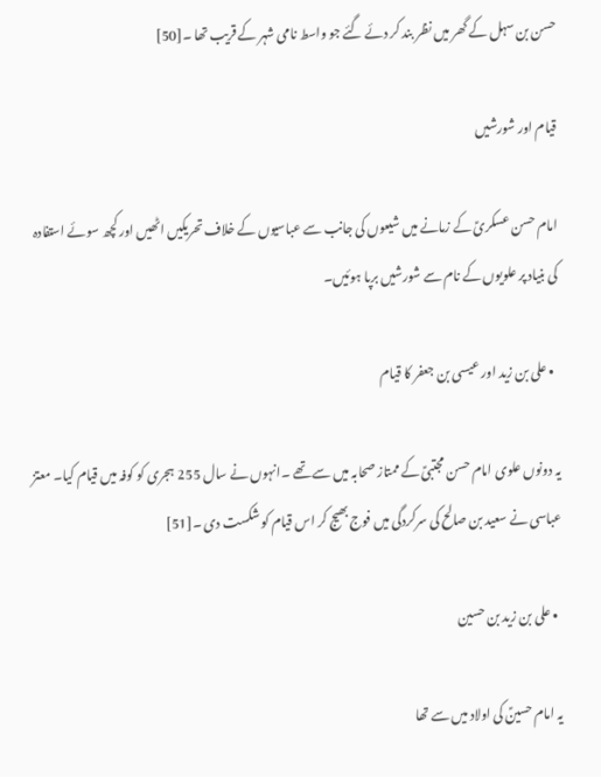حسن بن سہل کے گھر میں نظر بند کر دئے گئے جو واسط نامی شہر کے قریب تھا ۔[50]

قیام اور شورشیں

امام حسن عسکریؑ کے زمانے میں شیعوں کی جانب سے عباسیوں کے خلاف تحریکیں اٹھیں اور کچھ سوئے استفادہ کی بنیاد پر علویوں کے نام سے شورشیں برپا ہوئیں۔

  • علی بن زید اور عیسی بن جعفر کا قیام

یہ دونوں علوی امام حسن مجتبیؑ کے ممتاز صحابہ میں سے تھے ۔انہوں نے سال 255 ہجری کو کوفہ میں قیام کیا۔ معتز عباسی نے سعید بن صالح کی سرکردگی میں فوج بھیج کر اس قیام کو شکست دی ۔[51]

  • علی بن زید بن حسین

یہ امام حسینؑ کی اولاد میں سے تھا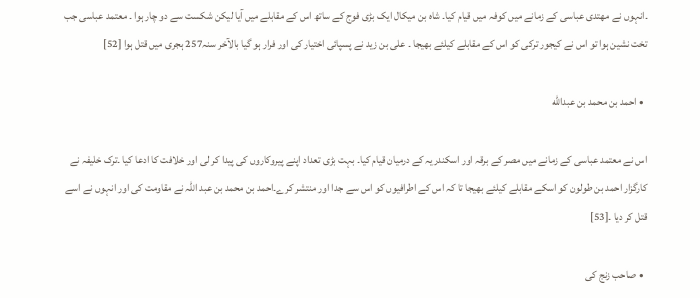۔انہوں نے مهتدی عباسی کے زمانے میں کوفہ میں قیام کیا۔ شاه بن میکال ایک بڑی فوج کے ساتھ اس کے مقابلے میں آیا لیکن شکست سے دو چار ہوا ۔ معتمد عباسی جب تخت نشین ہوا تو اس نے کیجور ترکی کو اس کے مقابلے کیلئے بھیجا ۔ علی بن زید نے پسپائی اختیار کی اور فرار ہو گیا بالآخر سنہ257 ہجری میں قتل ہوا [52]

  • احمد بن محمد بن عبدالله

اس نے معتمد عباسی کے زمانے میں مصر کے برقہ اور اسکندریہ کے درمیان قیام کیا۔ بہت بڑی تعداد اپنے پیروکاروں کی پیدا کر لی اور خلافت کا ادعا کیا ۔ترک خلیفہ نے کارگزار احمد بن طولون کو اسکے مقابلے کیلئے بھیجا تا کہ اس کے اطرافیوں کو اس سے جدا اور منتشر کرے۔احمد بن محمد بن عبد اللہ نے مقاومت کی اور انہوں نے اسے قتل کر دیا ۔[53]

  • صاحب زنج کی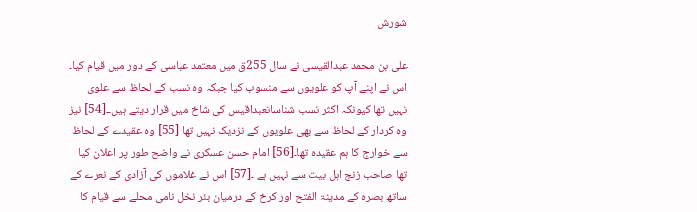شورش

علی بن محمد عبدالقیسی نے سال 255ق میں معتمد عباسی کے دور میں قیام کیا۔ اس نے اپنے آپ کو علویوں سے منسوب کیا جبکہ وہ نسب کے لحاظ سے علوی نہیں تھا کیونکہ اکثر نسب شناسانعبداقیس کی شاخ میں قرار دیتے ہیں۔۔[54] نیز وہ کردار کے لحاظ سے بھی علویوں کے نزدیک نہیں تھا [55] وہ عقیدے کے لحاظ سے خوارج کا ہم عقیدہ تھا۔[56] امام حسن عسکری نے واضح طور پر اعلان کیا تھا صاحب زنج اہل بیت سے نہیں ہے ۔[57] اس نے غلاموں کی آزادی کے نعرے کے ساتھ بصره کے مدینۃ الفتح اور کرخ کے درمیان بئر نخل نامی محلے سے قیام کا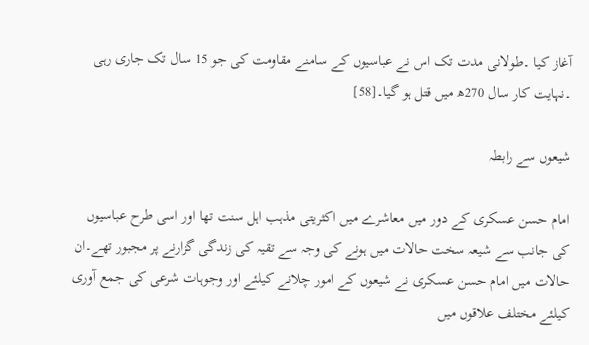آغاز کیا ۔طولانی مدت تک اس نے عباسیوں کے سامنے مقاومت کی جو 15 سال تک جاری رہی ۔نہایت کار سال 270ھ میں قتل ہو گیا۔[58]

شیعوں سے رابطہ

امام حسن عسکری کے دور میں معاشرے میں اکثریتی مذہب اہل سنت تھا اور اسی طرح عباسیوں کی جانب سے شیعہ سخت حالات میں ہونے کی وجہ سے تقیہ کی زندگی گزارنے پر مجبور تھے۔ان حالات میں امام حسن عسکری نے شیعوں کے امور چلانے کیلئے اور وجوہات شرعی کی جمع آوری کیلئے مختلف علاقوں میں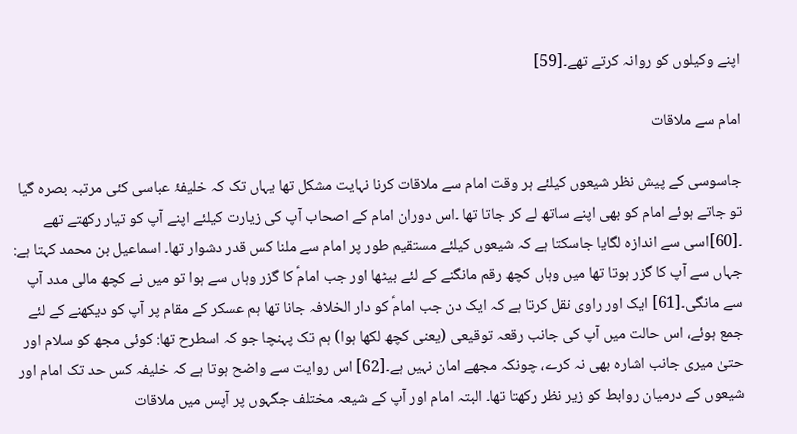اپنے وکیلوں کو روانہ کرتے تھے۔[59]

امام سے ملاقات

جاسوسی کے پیش نظر شیعوں کیلئے ہر وقت امام سے ملاقات کرنا نہایت مشکل تھا یہاں تک کہ خلیفۂ عباسی کئی مرتبہ بصرہ گیا تو جاتے ہوئے امام کو بھی اپنے ساتھ لے کر جاتا تھا ۔اس دوران امام کے اصحاب آپ کی زیارت کیلئے اپنے آپ کو تیار رکھتے تھے ۔[60]اسی سے اندازہ لگایا جاسکتا ہے کہ شیعوں کیلئے مستقیم طور پر امام سے ملنا کس قدر دشوار تھا۔ اسماعیل بن محمد کہتا ہے: جہاں سے آپ کا گزر ہوتا تھا میں وہاں کچھ رقم مانگنے کے لئے بیٹھا اور جب امامؑ کا گزر وہاں سے ہوا تو میں نے کچھ مالی مدد آپ سے مانگی۔[61] ایک اور راوی نقل کرتا ہے کہ ایک دن جب امامؑ کو دار الخلافہ جانا تھا ہم عسکر کے مقام پر آپ کو دیکھنے کے لئے جمع ہوئے، اس حالت میں آپ کی جانب رقعہ توقیعی (یعنی کچھ لکھا ہوا) ہم تک پہنچا جو کہ اسطرح تھا: کوئی مجھ کو سلام اور حتیٰ میری جانب اشارہ بھی نہ کرے، چونکہ مجھے امان نہیں ہے۔[62] اس روایت سے واضح ہوتا ہے کہ خلیفہ کس حد تک امام اور شیعوں کے درمیان روابط کو زیر نظر رکھتا تھا۔ البتہ امام اور آپ کے شیعہ مختلف جگہوں پر آپس میں ملاقات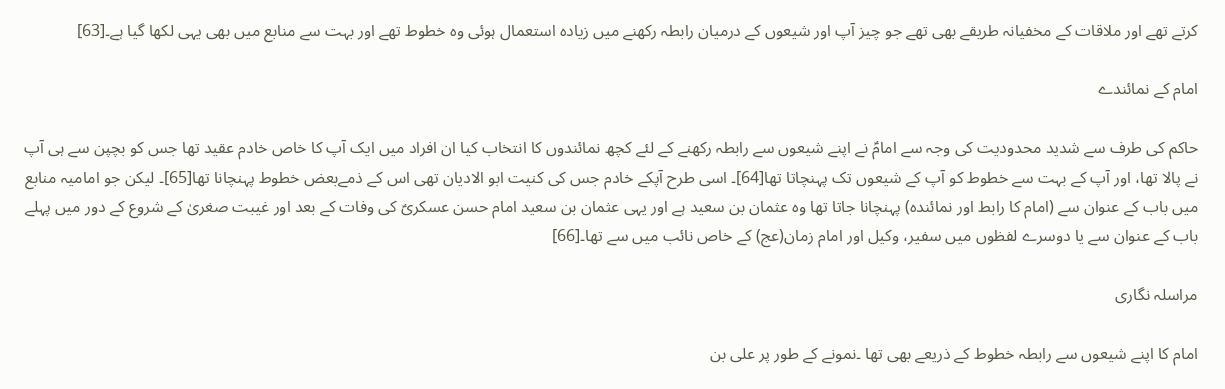کرتے تھے اور ملاقات کے مخفیانہ طریقے بھی تھے جو چیز آپ اور شیعوں کے درمیان رابطہ رکھنے میں زیادہ استعمال ہوئی وہ خطوط تھے اور بہت سے منابع میں بھی یہی لکھا گیا ہے۔[63]

امام کے نمائندے

حاکم کی طرف سے شدید محدودیت کی وجہ سے امامؑ نے اپنے شیعوں سے رابطہ رکھنے کے لئے کچھ نمائندوں کا انتخاب کیا ان افراد میں ایک آپ کا خاص خادم عقید تھا جس کو بچپن سے ہی آپ نے پالا تھا، اور آپ کے بہت سے خطوط کو آپ کے شیعوں تک پہنچاتا تھا[64]۔ اسی طرح آپکے خادم جس کی کنیت ابو الادیان تھی اس کے ذمےبعض خطوط پہنچانا تھا[65]۔ لیکن جو امامیہ منابع میں باب کے عنوان سے (امام کا رابط اور نمائندہ) پہنچانا جاتا تھا وہ عثمان بن سعید ہے اور یہی عثمان بن سعید امام حسن عسکریؑ کی وفات کے بعد اور غیبت صغریٰ کے شروع کے دور میں پہلے باب کے عنوان سے یا دوسرے لفظوں میں سفیر، وکیل اور امام زمان(عج) کے خاص نائب میں سے تھا۔[66]

مراسلہ نگاری

امام کا اپنے شیعوں سے رابطہ خطوط کے ذریعے بھی تھا ۔نمونے کے طور پر علی بن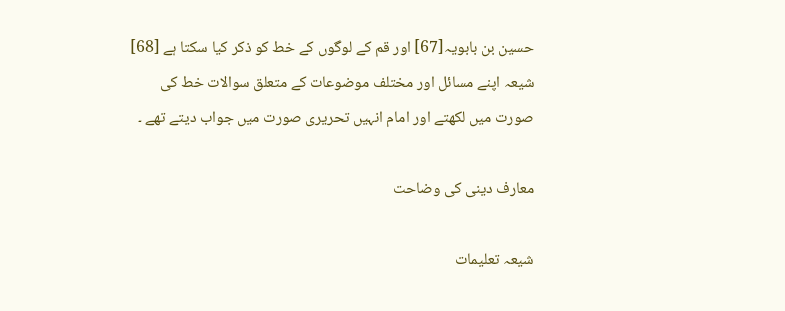حسین بن بابویہ[67] اور قم کے لوگوں کے خط کو ذکر کیا سکتا ہے [68] شیعہ اپنے مسائل اور مختلف موضوعات کے متعلق سوالات خط کی صورت میں لکھتے اور امام انہیں تحریری صورت میں جواب دیتے تھے ۔

معارف دینی کی وضاحت

شیعہ تعلیمات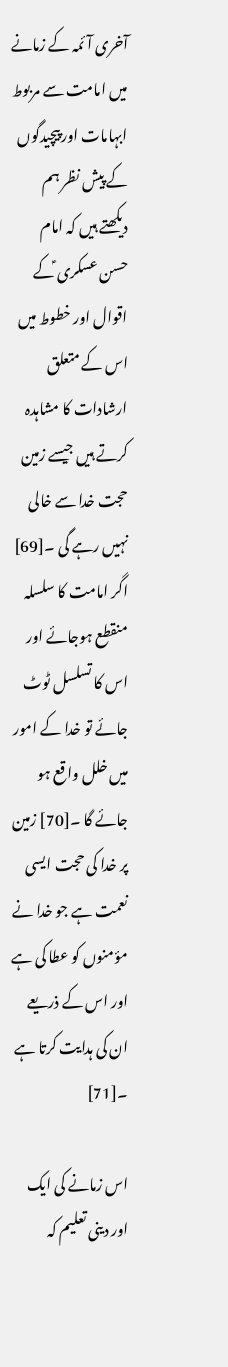آخری آئمہ کے زمانے میں امامت سے مربوط ابہامات اور پیچیدگوں کے پیش نظر ہم دیکھتے ہیں کہ امام حسن عسکری ؑکے اقوال اور خطوط میں اس کے متعلق ارشادات کا مشاہدہ کرتے ہیں جیسے زمین حجت خدا سے خالی نہیں رہے گی ۔[69] اگر امامت کا سلسلہ منقطع ہوجائے اور اس کا تسلسل ٹوٹ جائے تو خدا کے امور میں خلل واقع ہو جائے گا ۔[70] زمین پر خدا کی حجت ایسی نعمت ہے جو خدا نے مؤمنوں کو عطا کی ہے اور اس کے ذریعے ان کی ہدایت کرتا ہے ۔[71]

اس زمانے کی ایک اور دینی تعلیم کہ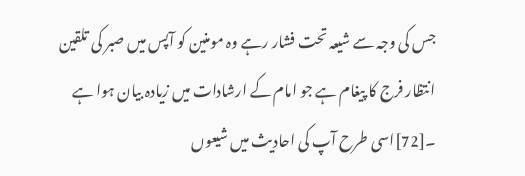جس کی وجہ سے شیعہ تحت فشار رہے وہ مومنین کو آپس میں صبر کی تلقین انتظار فرج کا پیغام ہے جو امام کے ارشادات میں زیادہ بیان ہوا ہے ۔[72]اسی طرح آپ کی احادیث میں شیعوں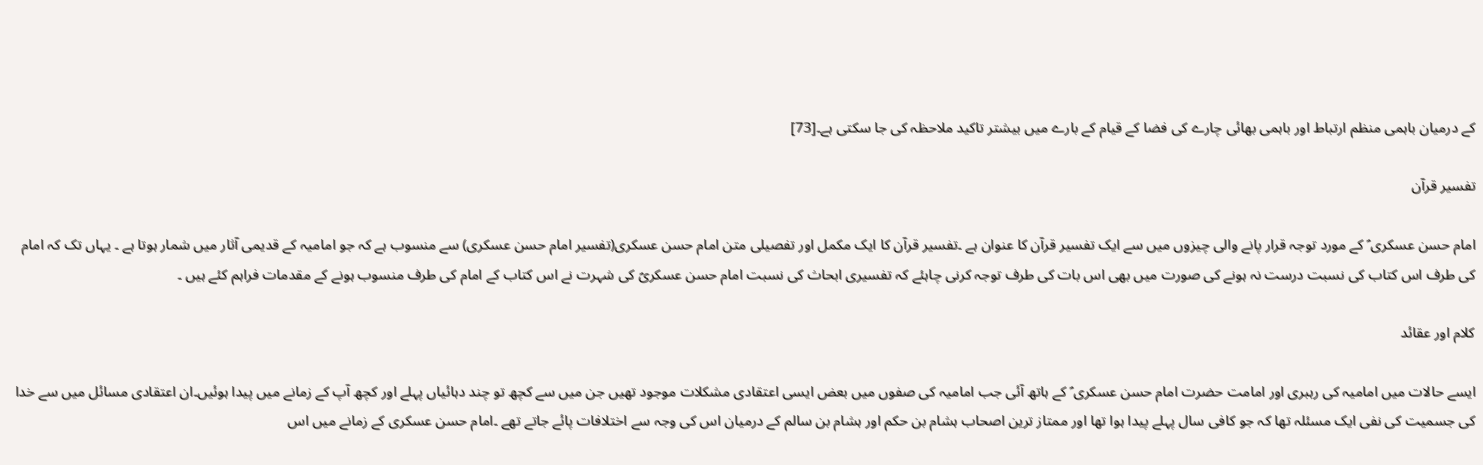کے درمیان باہمی منظم ارتباط اور باہمی بھائی چارے کی فضا کے قیام کے بارے میں بیشتر تاکید ملاحظہ کی جا سکتی ہے۔[73]

تفسیر قرآن

امام حسن عسکری ؑ کے مورد توجہ قرار پانے والی چیزوں میں سے ایک تفسیر قرآن کا عنوان ہے ۔تفسیر قرآن کا ایک مکمل اور تفصیلی متن امام حسن عسکری(تفسیر امام حسن عسکری) سے منسوب ہے کہ جو امامیہ کے قدیمی آثار میں شمار ہوتا ہے ۔ یہاں تک کہ امام کی طرف اس کتاب کی نسبت درست نہ ہونے کی صورت میں بھی اس بات کی طرف توجہ کرنی چاہئے کہ تفسیری ابحاث کی نسبت امام حسن عسکریؑ کی شہرت نے اس کتاب کے امام کی طرف منسوب ہونے کے مقدمات فراہم کئے ہیں ۔

کلام اور عقائد

ایسے حالات میں امامیہ کی رہبری اور امامت حضرت امام حسن عسکری ؑ کے ہاتھ آئی جب امامیہ کی صفوں میں بعض ایسی اعتقادی مشکلات موجود تھیں جن میں سے کچھ تو چند دہائیاں پہلے اور کچھ آپ کے زمانے میں پیدا ہوئیں۔ان اعتقادی مسائل میں سے خدا کی جسمیت کی نفی ایک مسئلہ تھا کہ جو کافی سال پہلے پیدا ہوا تھا اور ممتاز ترین اصحاب ہشام بن حکم اور ہشام بن سالم کے درمیان اس کی وجہ سے اختلافات پائے جاتے تھے ۔امام حسن عسکری کے زمانے میں اس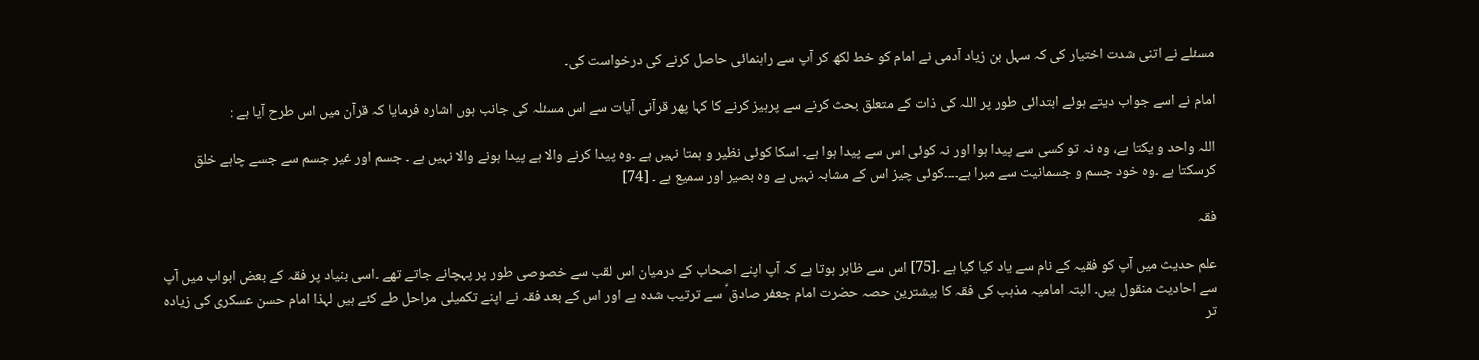مسئلے نے اتنی شدت اختیار کی کہ سہل بن زیاد آدمی نے امام کو خط لکھ کر آپ سے راہنمائی حاصل کرنے کی درخواست کی۔

امام نے اسے جواب دیتے ہوئے ابتدائی طور پر اللہ کی ذات کے متعلق بحث کرنے سے پرہیز کرنے کا کہا پھر قرآنی آیات سے اس مسئلہ کی جانب ہوں اشارہ فرمایا کہ قرآن میں اس طرح آیا ہے :

اللہ واحد و یکتا ہے، وہ نہ تو کسی سے پیدا ہوا اور نہ کوئی اس سے پیدا ہوا ہے۔ اسکا کوئی نظیر و ہمتا نہیں ہے ۔وہ پیدا کرنے والا ہے پیدا ہونے والا نہیں ہے ۔ جسم اور غیر جسم سے جسے چاہے خلق کرسکتا ہے ۔وہ خود جسم و جسمانیت سے مبرا ہے۔۔۔۔کوئی چیز اس کے مشابہ نہیں ہے وہ بصیر اور سمیع ہے ۔ [74]

فقہ

علم حدیث میں آپ کو فقیہ کے نام سے یاد کیا گیا ہے ۔[75] اس سے ظاہر ہوتا ہے کہ آپ اپنے اصحاب کے درمیان اس لقب سے خصوصی طور پر پہچانے جاتے تھے ۔اسی بنیاد پر فقہ کے بعض ابواب میں آپ سے احادیث منقول ہیں۔ البتہ امامیہ مذہب کی فقہ کا بیشترین حصہ حضرت امام جعفر صادق ؑ سے ترتیب شدہ ہے اور اس کے بعد فقہ نے اپنے تکمیلی مراحل طے کئے ہیں لہذا امام حسن عسکری کی زیادہ تر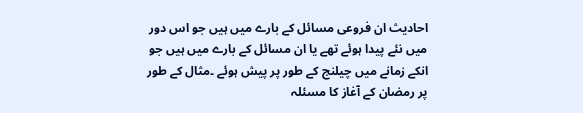احادیث ان فروعی مسائل کے بارے میں ہیں جو اس دور میں نئے پیدا ہوئے تھے یا ان مسائل کے بارے میں ہیں جو انکے زمانے میں چیلنج کے طور پر پیش ہوئے ۔مثال کے طور پر رمضان کے آغاز کا مسئلہ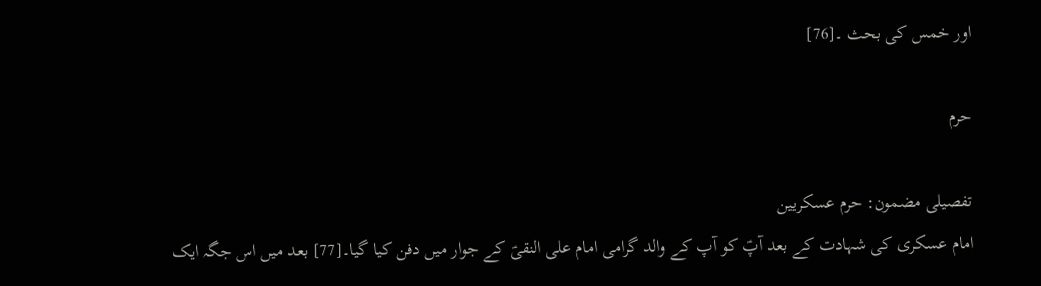اور خمس کی بحث ۔[76]

حرم

تفصیلی مضمون: حرم عسکریین
امام عسکری کی شہادت کے بعد آپؑ کو آپ کے والد گرامی امام علی النقیؑ کے جوار میں دفن کیا گیا۔[77] بعد میں اس جگہ ایک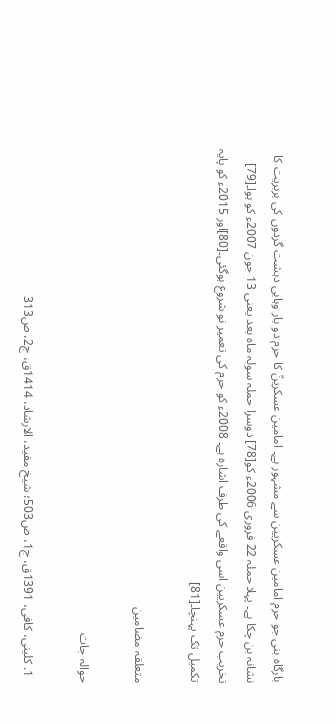بارگاہ بنی جو حرم امامین عسکریین سے مشہور ہے۔ امامین عسکرینؑ کا حرم دو بار وہابی دہشت گردوں کی بربریت کا نشانہ بن چکا ہے۔ پہلا حملہ 22 فروری 2006ء کو[78] دوسرا حملہ سولہ ماہ بعد یعنی 13 جون 2007ء کو ہوا۔[79] تخریب حرم عسکریین اسی واقعے کی طرف اشارہ ہے۔ 2008ء کو حرم کی تعمیر نو شروع ہوگئی۔[80]اور 2015ء کو پایہ تکمیل تک پہنچا۔[81]

متعلقہ مضامین

حوالہ جات

  1. کلینی، کافی، 1391ق، ج1، ص503؛ شیخ مفید، الارشاد، 1414ق، ج2، ص313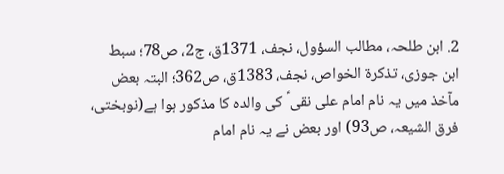2. ابن طلحہ، مطالب السؤول، نجف، 1371ق، ج2، ص78؛ سبط ابن جوزی، تذکرة الخواص، نجف، 1383ق، ص362؛ البتہ بعض مآخذ میں یہ نام امام علی نقی ؑ کی والدہ کا مذکور ہوا ہے(نوبختی، فرق الشیعہ، ص93) اور بعض نے یہ نام امام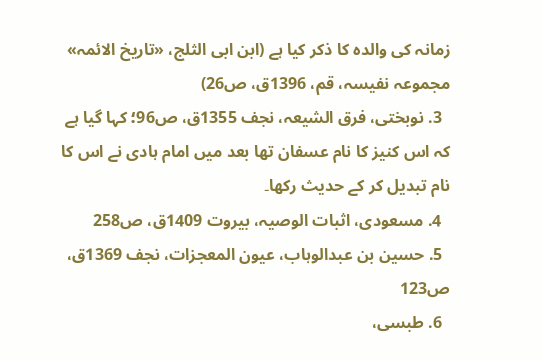زمانہ کی والدہ کا ذکر کیا ہے (ابن ابی الثلج، «تاریخ الائمہ» مجموعہ نفیسہ، قم، 1396ق، ص26)
  3. نوبختی، فرق الشیعہ، نجف 1355ق، ص96؛ کہا گیا ہے کہ اس کنیز کا نام عسفان تھا بعد میں امام ہادی نے اس کا نام تبدیل کر کے حدیث رکھا۔
  4. مسعودی، اثبات الوصیہ، بیروت 1409ق، ص258
  5. حسین بن عبدالوہاب، عیون المعجزات، نجف 1369ق، ص123
  6. طبسی،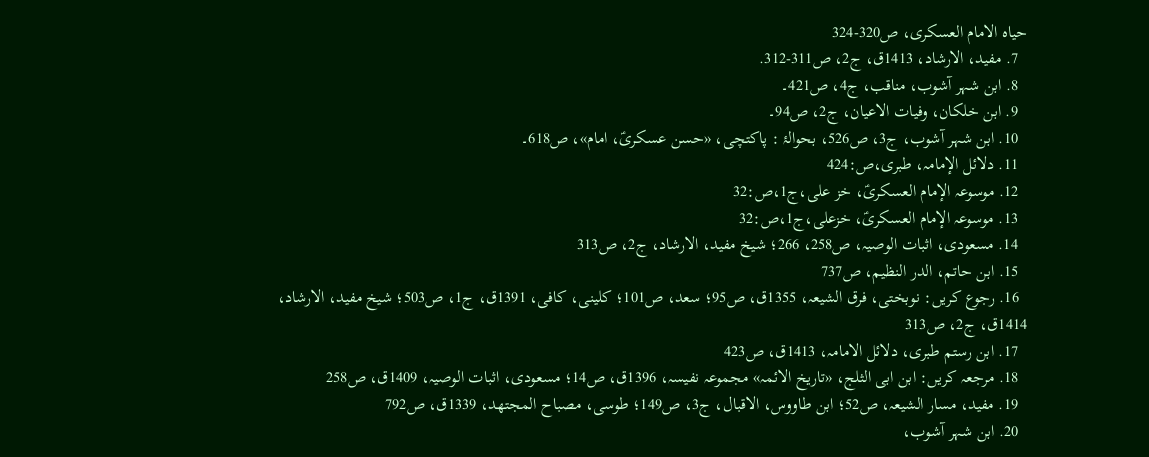حیاه الامام العسکری، ص320-324
  7. مفید، الارشاد، 1413ق، ج2، ص311-312.
  8. ابن شہر آشوب، مناقب، ج4، ص421۔
  9. ابن خلکان، وفیات الاعیان، ج2، ص94۔
  10. ابن شہر آشوب، ج3، ص526، بحوالۂ : پاکتچی، «حسن عسکریؑ، امام»، ص618۔
  11. دلائل الإمامہ، طبری،ص:424
  12. موسوعہ الإمام العسکریؑ، خز علی،ج1،ص:32
  13. موسوعہ الإمام العسکریؑ، خزعلی،ج1،ص:32
  14. مسعودی، اثبات الوصیہ، ص258، 266؛ شیخ مفید، الارشاد، ج2، ص313
  15. ابن حاتم، الدر النظیم، ص737
  16. رجوع کریں: نوبختی، فرق الشیعہ، 1355ق، ص95؛ سعد، ص101؛ کلینی، کافی، 1391ق، ج1، ص503؛ شیخ مفید، الارشاد، 1414ق، ج2، ص313
  17. ابن رستم طبری، دلائل الامامہ، 1413ق، ص423
  18. مرجعہ کریں: ابن ابی الثلج، «تاریخ الائمہ» مجموعہ نفیسہ، 1396ق، ص14؛ مسعودی، اثبات الوصیہ، 1409ق، ص258
  19. مفید، مسار الشیعہ، ص52؛ ابن طاووس، الاقبال، ج3، ص149؛ طوسی، مصباح المجتهد، 1339ق، ص792
  20. ابن شہر آشوب،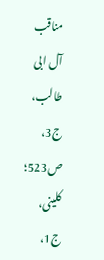مناقب آل ابی طالب، ج3، ص523؛ کلینی، ج1،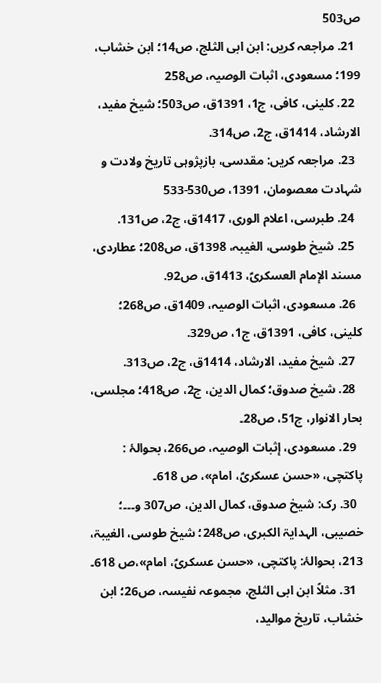ص503
  21. مراجعہ کریں: ابن ابی الثلج، ص14؛ ابن خشاب، 199؛ مسعودی، اثبات الوصیہ، ص258
  22. کلینی، کافی، ج1، 1391ق، ص503؛ شیخ مفید، الارشاد، 1414ق، ج2، ص314.
  23. مراجعہ کریں: مقدسی، بازپژوہی تاریخ ولادت و شہادت معصومان، 1391، ص530-533
  24. طبرسی، اعلام الوری، 1417ق، ج2، ص131.
  25. شیخ طوسی، الغیبہ، 1398ق، ص208؛ عطاردی، مسند الإمام العسكریؑ، 1413ق، ص92.
  26. مسعودی، اثبات الوصیہ، 1409ق، ص268؛ کلینی، کافی، 1391ق، ج1، ص329.
  27. شیخ مفید، الارشاد، 1414ق، ج2، ص313.
  28. شیخ صدوق؛ کمال الدین، ج2، ص418؛ مجلسی، بحار الانوار، ج51، ص28۔
  29. مسعودی، إثبات الوصیہ، ص266، بحوالۂ : پاکتچی، «حسن عسکریؑ، امام»، ص 618۔
  30. رک: شیخ صدوق، کمال الدین، ص307 و۔۔۔؛ خصیبی، الہدایۃ الکبری، ص248؛ شیخ طوسی، الغیبۃ، 213، بحوالۂ: پاکتچی، «حسن عسکریؑ، امام»،ص 618۔
  31. مثلاً ابن ابی الثلج، مجموعہ نفیسہ، ص26؛ ابن خشاب، تاریخ موالید،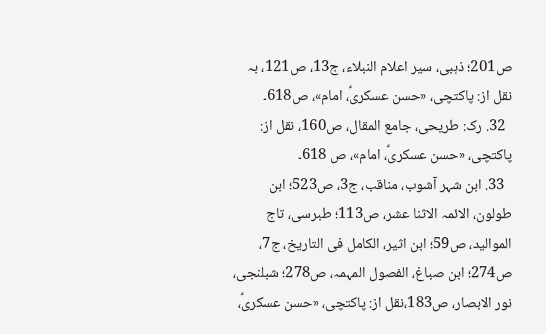ص201؛ ذہبی، سیر اعلام النبلاء، ج13، ص121، بہ نقل از: پاکتچی، «حسن عسکریؑ، امام»، ص618۔
  32. رک: طریحی، جامع المقال، ص160، نقل از: پاکتچی، «حسن عسکریؑ، امام»، ص 618۔
  33. ابن شہر آشوب، مناقب، ج3، ص523؛ ابن طولون، الائمہ الاثنا عشر، ص113؛ طبرسی، تاج الموالید، ص59؛ ابن اثیر، الکامل فی التاریخ، ج7، ص274؛ ابن صباغ، الفصول المہمہ، ص278؛ شبلنجی، نور الابصار، ص183،نقل از: پاکتچی، «حسن عسکریؑ،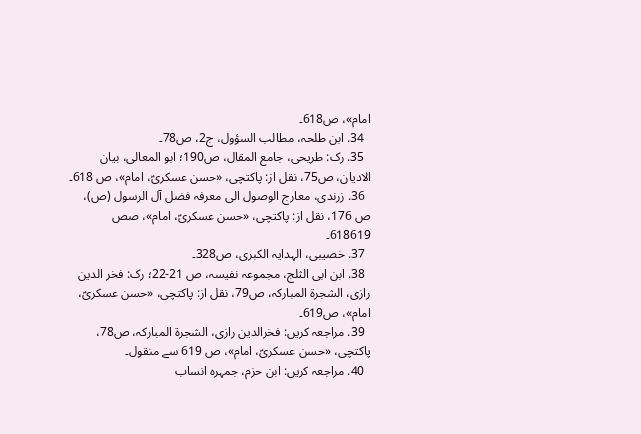امام»، ص618۔
  34. ابن طلحہ، مطالب السؤول، ج2، ص78۔
  35. رک: طریحی، جامع المقال، ص190؛ ابو المعالی، بیان الادیان، ص75، نقل از: پاکتچی، «حسن عسکریؑ، امام»، ص 618۔
  36. زرندی، معارج الوصول الی معرفہ فضل آل الرسول (ص)، ص 176، نقل از: پاکتچی، «حسن عسکریؑ، امام»، صص 618619۔
  37. خصیبی، الہدایہ الکبری، ص328۔
  38. ابن ابی الثلج، مجموعہ نفیسہ، ص 21-22؛ رک: فخر الدین رازی، الشجرة المبارکہ، ص79، نقل از: پاکتچی، «حسن عسکریؑ، امام»، ص619۔
  39. مراجعہ کریں: فخرالدین رازی، الشجرة المبارکہ، ص78، پاکتچی، «حسن عسکریؑ، امام»، ص 619 سے منقول۔
  40. مراجعہ کریں: ابن حزم، جمہره انساب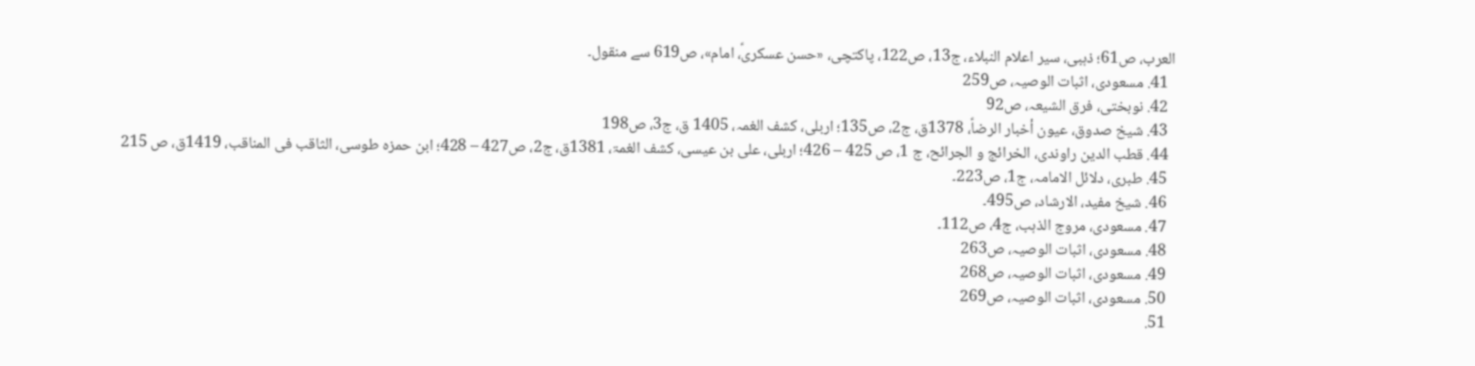العرب، ص61؛ ذہبی، سیر اعلام النبلاء، ج13، ص122، پاکتچی، «حسن عسکریؑ، امام»، ص619 سے منقول۔
  41. مسعودی، اثبات الوصیہ، ص259
  42. نوبختی، فرق الشیعہ، ص92
  43. شيخ صدوق، عيون أخبار الرضاؑ، 1378ق، ج2، ص135؛ اربلی، کشف الغمہ، 1405 ق، ج3، ص198
  44. قطب الدین راوندی، الخرائج و الجرائح، ج 1، ص 425 – 426؛ اربلی، علی بن عیسی، کشف الغمۃ، 1381ق، ج2، ص427 – 428؛ ابن حمزه طوسی، الثاقب فی المناقب، 1419ق، ص 215
  45. طبری، دلائل الامامہ، ج1، ص223۔
  46. شیخ مفید، الارشاد، ص495۔
  47. مسعودی، مروج الذہب، ج4، ص112۔
  48. مسعودی، اثبات الوصیہ، ص263
  49. مسعودی، اثبات الوصیہ، ص268
  50. مسعودی، اثبات الوصیہ، ص269
  51.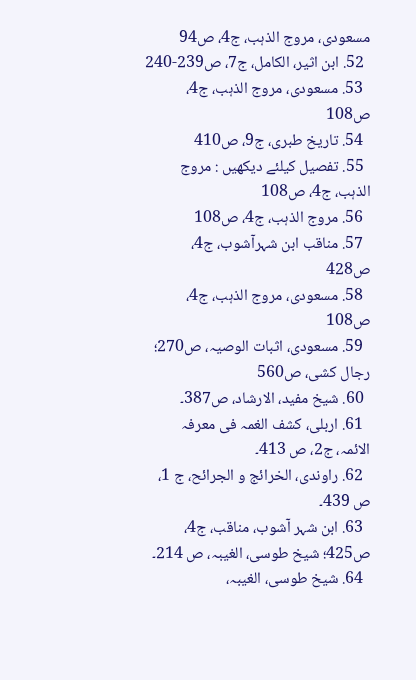مسعودی، مروج الذہب، ج4، ص94
  52. ابن اثیر، الکامل، ج7، ص239-240
  53. مسعودی، مروج الذہب، ج4، ص108
  54. تاریخ طبری، ج9، ص410
  55. تفصیل کیلئے دیکھیں : مروج الذہب، ج4، ص108
  56. مروج الذہب، ج4، ص108
  57. مناقب ابن شہرآشوب، ج4، ص428
  58. مسعودی، مروج الذہب، ج4، ص108
  59. مسعودی، اثبات الوصیہ، ص270؛ رجال کشی، ص560
  60. شیخ مفید، الارشاد، ص387۔
  61. اربلی، کشف الغمہ فی معرفہ الائمہ، ج2، ص 413۔
  62. راوندی، الخرائج و الجرائح، ج 1، ص 439۔
  63. ابن شہر آشوب، مناقب، ج4، ص425؛ شیخ طوسی، الغیبہ، ص 214۔
  64. شیخ طوسی، الغیبہ،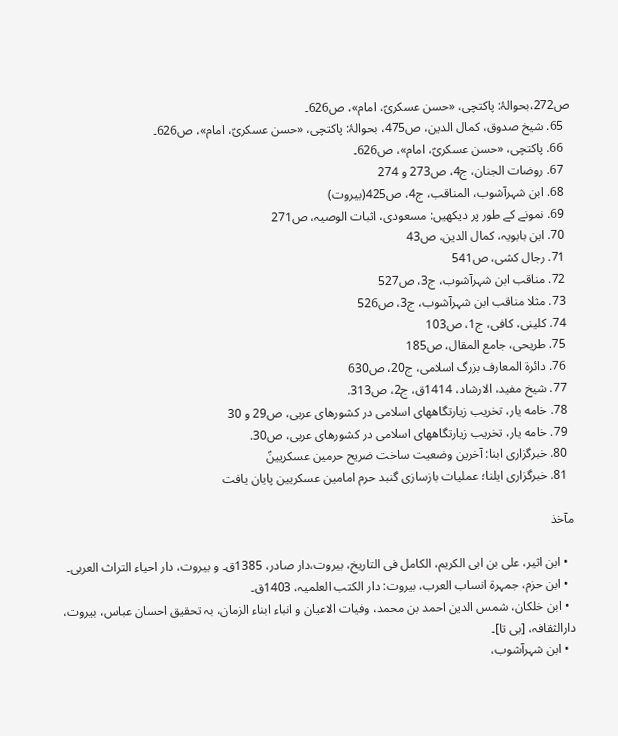ص272،بحوالۂ: پاکتچی، «حسن عسکریؑ، امام»، ص626۔
  65. شیخ صدوق، کمال الدین، ص475، بحوالۂ: پاکتچی، «حسن عسکریؑ، امام»، ص626۔
  66. پاکتچی، «حسن عسکریؑ، امام»، ص626۔
  67. روضات الجنان، ج4، ص273 و 274
  68. ابن شہرآشوب، المناقب، ج4، ص425(بیروت)
  69. نمونے کے طور پر دیکھیں: مسعودی، اثبات الوصیہ، ص271
  70. ابن بابویہ، کمال الدین، ص43
  71. رجال کشی، ص541
  72. مناقب ابن شہرآشوب، ج3، ص527
  73. مثلا مناقب ابن شہرآشوب، ج3، ص526
  74. کلینی، کافی، ج1، ص103
  75. طریحی، جامع المقال، ص185
  76. دائرة المعارف بزرگ اسلامی، ج20، ص630
  77. شیخ مفید، الارشاد، 1414ق، ج2، ص313.
  78. خامه یار، تخریب زیارتگاههای اسلامی در کشورهای عربی، ص29 و 30
  79. خامه یار، تخریب زیارتگاههای اسلامی در کشورهای عربی، ص30.
  80. خبرگزاری ابنا: آخرین وضعیت ساخت ضریح حرمین عسکریینؑ
  81. خبرگزاری ایلنا؛ عملیات بازسازی گنبد حرم امامین عسکریین پایان یافت

مآخذ

  • ابن اثیر، علی بن ابی الکریم، الکامل فی التاریخ، بیروت،‌دار صادر، 1385ق۔ و بیروت، دار احیاء التراث العربی۔
  • ابن حزم، جمہرة انساب العرب، بیروت‌: دار الکتب‌ العلمیہ، 1403ق‌۔
  • ابن خلکان، شمس الدین احمد بن محمد، وفیات الاعیان و انباء ابناء الزمان، بہ تحقیق احسان عباس، بیروت، دارالثقافہ، [بی تا]۔
  • ابن شہرآشوب،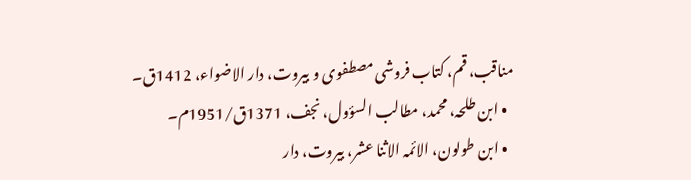مناقب، قم، کتاب فروشی مصطفوی و بیروت، دار الاضواء، 1412ق۔
  • ابن طلحہ، محمد، مطالب السؤول، نجف، 1371ق/1951م۔
  • ابن طولون، الائمہ الاثنا عشر، بیروت،‌ دار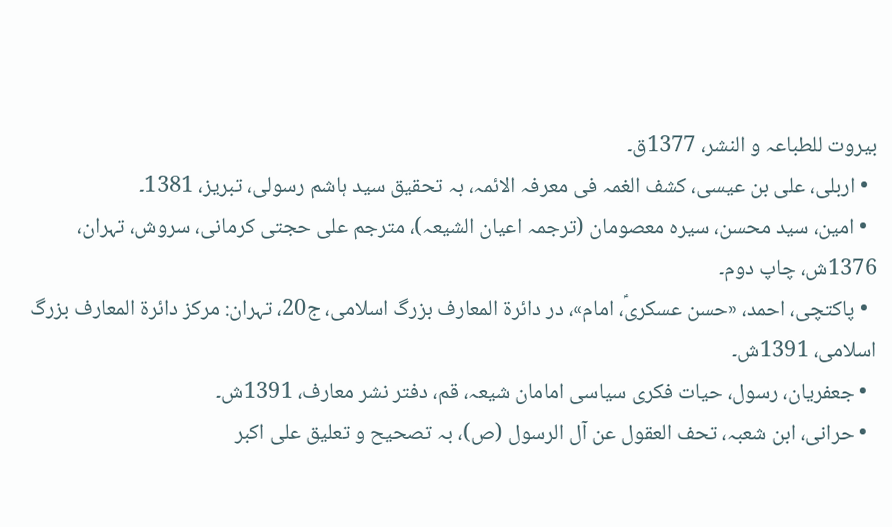بیروت للطباعہ و النشر، 1377ق۔
  • اربلی، علی بن عیسی، کشف الغمہ فی معرفہ الائمہ، بہ تحقیق سید ہاشم رسولی، تبریز، 1381۔
  • امین، سید محسن، سیره معصومان (ترجمہ اعیان الشیعہ)، مترجم علی حجتی کرمانی، سروش، تہران، 1376ش، چاپ دوم۔
  • پاکتچی، احمد، «حسن عسکریؑ، امام»، در دائرة المعارف بزرگ اسلامی، ج20، تہران: مرکز دائرة المعارف بزرگ اسلامی، 1391ش۔
  • جعفریان، رسول، حیات فکری سیاسی امامان شیعہ، قم، دفتر نشر معارف، 1391ش۔
  • حرانی، ابن شعبہ، تحف العقول عن آل الرسول (ص)، بہ تصحیح و تعلیق علی‌ اکبر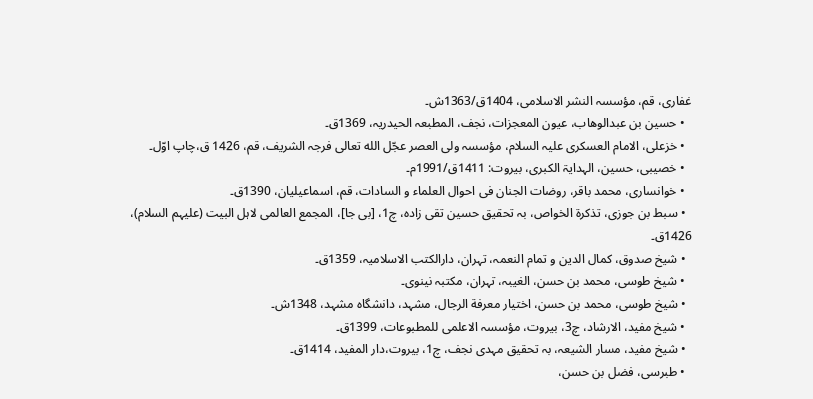غفاری، قم، مؤسسہ النشر الاسلامی، 1404ق/1363ش۔
  • حسین بن عبدالوهاب، عیون المعجزات، نجف، المطبعہ الحیدریہ، 1369ق۔
  • خزعلی، الامام العسکری علیہ السلام، مؤسسہ ولی العصر عجّل الله تعالی فرجہ الشریف، قم، 1426 ق،چاپ اوّل۔
  • خصیبی، حسین، الہدایۃ الکبری، بیروت: 1411ق/1991م۔
  • خوانساری، محمد باقر، روضات الجنان فی احوال العلماء و السادات، قم، اسماعیلیان، 1390ق۔
  • سبط بن جوزی، تذکرة الخواص، بہ تحقیق حسین تقی زاده، چ1، [بی جا]، المجمع العالمی لاہل البیت (علیہم السلام)، 1426ق۔
  • شیخ صدوق، کمال الدین و تمام النعمہ، تہران، دارالکتب الاسلامیہ، 1359ق۔
  • شیخ طوسی، محمد بن حسن، الغیبہ، تہران، مکتبہ نینوی۔
  • شیخ طوسی، محمد بن حسن، اختیار معرفة الرجال، مشہد، دانشگاه مشہد، 1348ش۔
  • شیخ مفید، الارشاد، چ3، بیروت، مؤسسہ الاعلمی للمطبوعات، 1399ق۔
  • شیخ مفید، مسار الشیعہ، بہ تحقیق مہدی نجف، چ1، بیروت،‌دار المفید، 1414ق۔
  • طبرسی، فضل بن حسن،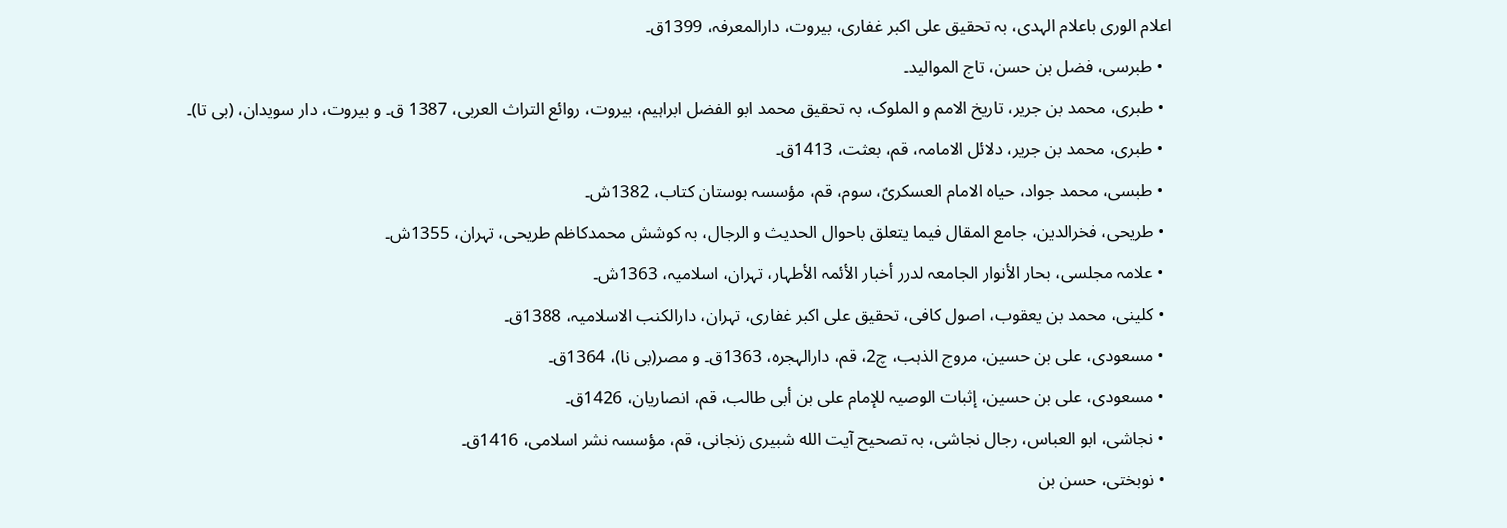اعلام الوری باعلام الہدی، بہ تحقیق علی اکبر غفاری، بیروت، دارالمعرفہ، 1399ق۔
  • طبرسی، فضل بن حسن، تاج الموالید۔
  • طبری، محمد بن جریر، تاریخ الامم و الملوک، بہ تحقیق محمد ابو الفضل ابراہیم، بیروت، روائع التراث العربی، 1387 ق۔ و بیروت، دار سویدان، (بی تا)۔
  • طبری، محمد بن جریر، دلائل الامامہ، قم، بعثت، 1413ق۔
  • طبسی، محمد جواد، حیاه الامام العسکریؑ، سوم، قم، مؤسسہ بوستان کتاب، 1382ش۔
  • طریحی، فخرالدین، جامع المقال فیما یتعلق باحوال الحدیث و الرجال، بہ کوشش محمدکاظم طریحی، تہران، 1355ش۔
  • علامہ مجلسی، بحار الأنوار الجامعہ لدرر أخبار الأئمہ الأطہار، تہران، اسلامیہ، 1363ش۔
  • کلینی، محمد بن یعقوب، اصول کافی، تحقیق علی اکبر غفاری، تہران، دارالکنب الاسلامیہ، 1388ق۔
  • مسعودی، علی بن حسین، مروج الذہب، چ2، قم، دارالہجره، 1363ق۔ و مصر(بی نا)، 1364ق۔
  • مسعودی، علی بن حسین، إثبات الوصیہ للإمام علی بن أبی طالب، قم، انصاریان، 1426ق۔
  • نجاشی، ابو العباس، رجال نجاشی، بہ تصحیح آیت الله شبیری زنجانی، قم، مؤسسہ نشر اسلامی، 1416ق۔
  • نوبختی، حسن بن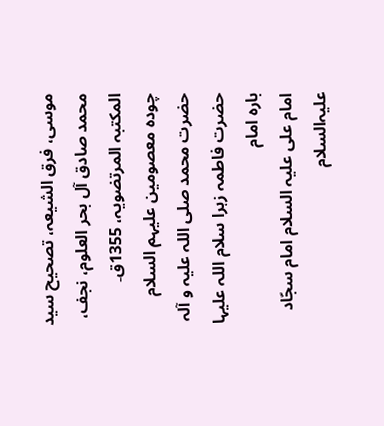موسی، فرق الشیعہ، تصحیح سید محمد صادق آل بحر العلوم، نجف، المکتبہ المرتضویہ، 1355ق۔
چودہ معصومین علیہم السلام
حضرت محمد صلی اللہ علیہ و آلہ حضرت فاطمہ زہرا سلام اللہ علیہا
بارہ امام
امام علی علیہ السلام امام سجّاد علیہ‌السلام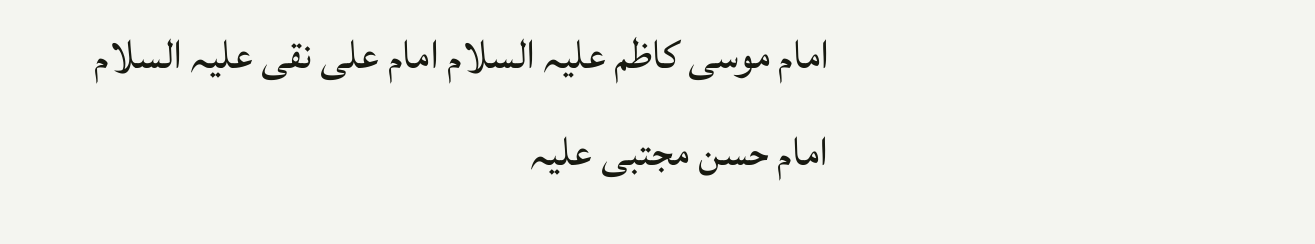امام موسی کاظم علیہ السلام امام علی نقی علیہ السلام
امام حسن مجتبی علیہ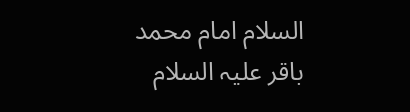السلام امام محمد باقر علیہ السلام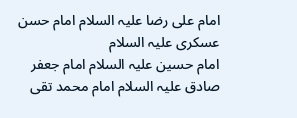امام علی رضا علیہ السلام امام حسن عسکری علیہ السلام
امام حسین علیہ السلام امام جعفر صادق علیہ السلام امام محمد تقی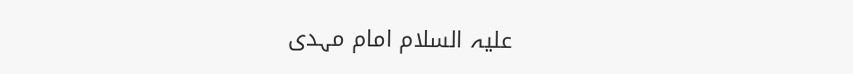علیہ السلام امام مہدی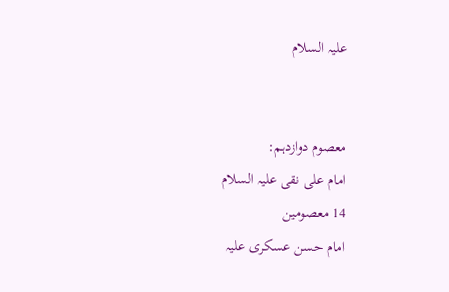علیہ السلام


معصوم دوازدہم:
امام علی نقی علیہ السلام
14 معصومین
امام حسن عسکری علیہ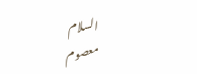السلام
معصوم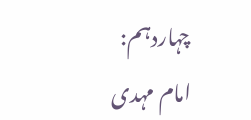چہاردہم:
امام مہدی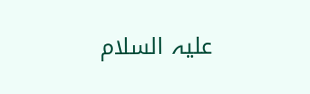علیہ السلام